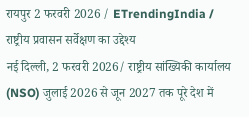रायपुर 2 फरवरी 2026 / ETrendingIndia / राष्ट्रीय प्रवासन सर्वेक्षण का उद्देश्य
नई दिल्ली, 2 फरवरी 2026/ राष्ट्रीय सांख्यिकी कार्यालय (NSO) जुलाई 2026 से जून 2027 तक पूरे देश में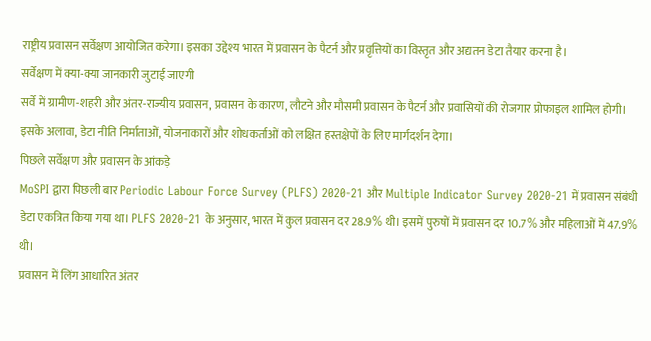राष्ट्रीय प्रवासन सर्वेक्षण आयोजित करेगा। इसका उद्देश्य भारत में प्रवासन के पैटर्न और प्रवृत्तियों का विस्तृत और अद्यतन डेटा तैयार करना है।
सर्वेक्षण में क्या-क्या जानकारी जुटाई जाएगी
सर्वे में ग्रामीण-शहरी और अंतर-राज्यीय प्रवासन, प्रवासन के कारण, लौटने और मौसमी प्रवासन के पैटर्न और प्रवासियों की रोजगार प्रोफाइल शामिल होगी। इसके अलावा, डेटा नीति निर्माताओं, योजनाकारों और शोधकर्ताओं को लक्षित हस्तक्षेपों के लिए मार्गदर्शन देगा।
पिछले सर्वेक्षण और प्रवासन के आंकड़े
MoSPI द्वारा पिछली बार Periodic Labour Force Survey (PLFS) 2020-21 और Multiple Indicator Survey 2020-21 में प्रवासन संबंधी डेटा एकत्रित किया गया था। PLFS 2020-21 के अनुसार, भारत में कुल प्रवासन दर 28.9% थी। इसमें पुरुषों में प्रवासन दर 10.7% और महिलाओं में 47.9% थी।
प्रवासन में लिंग आधारित अंतर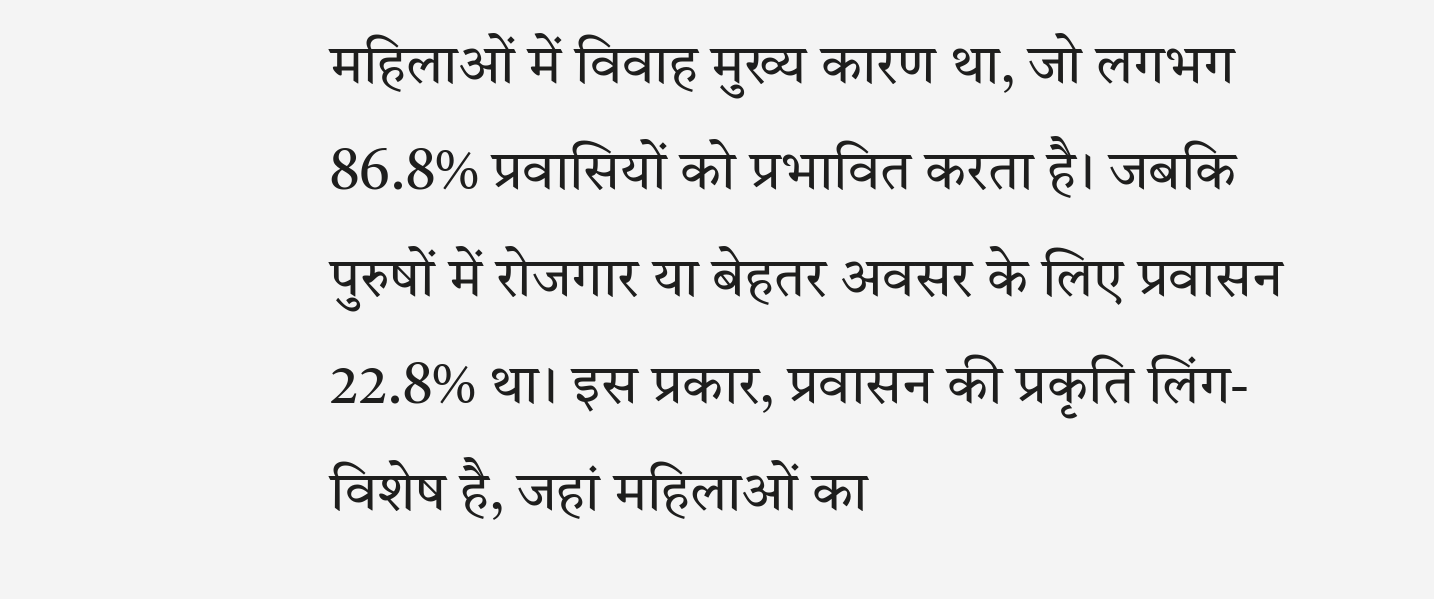महिलाओं में विवाह मुख्य कारण था, जो लगभग 86.8% प्रवासियों को प्रभावित करता है। जबकि पुरुषों में रोजगार या बेहतर अवसर के लिए प्रवासन 22.8% था। इस प्रकार, प्रवासन की प्रकृति लिंग-विशेष है, जहां महिलाओं का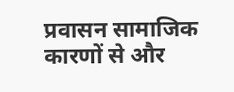प्रवासन सामाजिक कारणों से और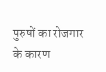पुरुषों का रोजगार के कारण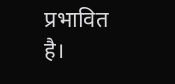प्रभावित है।